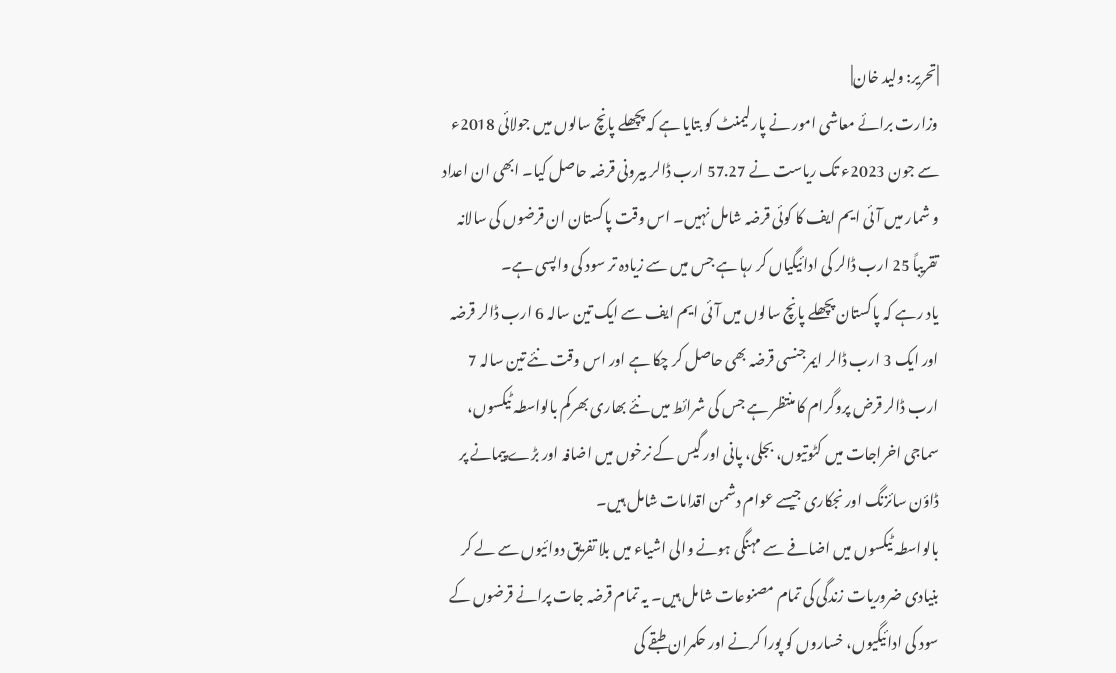|تحریر: ولید خان|
وزارت برائے معاشی امور نے پارلیمنٹ کو بتایا ہے کہ پچھلے پانچ سالوں میں جولائی 2018ء سے جون 2023ء تک ریاست نے 57.27 ارب ڈالر بیرونی قرضہ حاصل کیا۔ ابھی ان اعداد و شمار میں آئی ایم ایف کا کوئی قرضہ شامل نہیں۔ اس وقت پاکستان ان قرضوں کی سالانہ تقریباً 25 ارب ڈالر کی ادائیگیاں کر رہا ہے جس میں سے زیادہ تر سود کی واپسی ہے۔
یاد رہے کہ پاکستان پچھلے پانچ سالوں میں آئی ایم ایف سے ایک تین سالہ 6 ارب ڈالر قرضہ اور ایک 3 ارب ڈالر ایمرجنسی قرضہ بھی حاصل کر چکا ہے اور اس وقت نئے تین سالہ 7 ارب ڈالر قرض پروگرام کا منتظر ہے جس کی شرائط میں نئے بھاری بھرکم بالواسطہ ٹیکسوں، سماجی اخراجات میں کٹوتیوں، بجلی، پانی اور گیس کے نرخوں میں اضافہ اور بڑے پیمانے پر ڈاؤن سائزنگ اور نجکاری جیسے عوام دشمن اقدامات شامل ہیں۔
بالواسطہ ٹیکسوں میں اضافے سے مہنگی ہونے والی اشیاء میں بلا تفریق دوائیوں سے لے کر بنیادی ضروریات زندگی کی تمام مصنوعات شامل ہیں۔ یہ تمام قرضہ جات پرانے قرضوں کے سود کی ادائیگیوں، خساروں کو پورا کرنے اور حکمران طبقے کی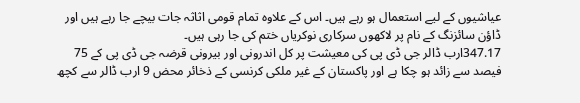عیاشیوں کے لیے استعمال ہو رہے ہیں۔ اس کے علاوہ تمام قومی اثاثہ جات بیچے جا رہے ہیں اور ڈاؤن سائزنگ کے نام پر لاکھوں سرکاری نوکریاں ختم کی جا رہی ہیں۔
347.17ارب ڈالر جی ڈی پی کی معیشت پر کل اندرونی اور بیرونی قرضہ جی ڈی پی کے 75 فیصد سے زائد ہو چکا ہے اور پاکستان کے غیر ملکی کرنسی کے ذخائر محض 9 ارب ڈالر سے کچھ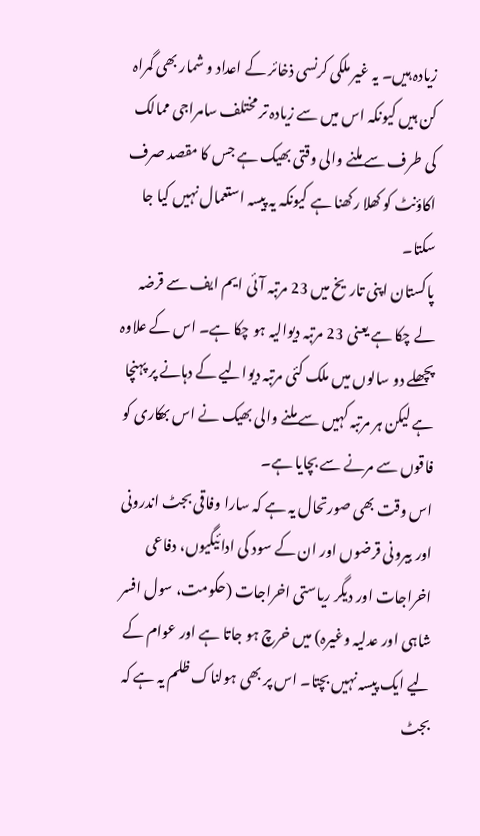زیادہ ہیں۔ یہ غیر ملکی کرنسی ذخائر کے اعداد و شمار بھی گمراہ کن ہیں کیونکہ اس میں سے زیادہ تر مختلف سامراجی ممالک کی طرف سے ملنے والی وقتی بھیک ہے جس کا مقصد صرف اکاؤنٹ کو کھلا رکھنا ہے کیونکہ یہ پیسہ استعمال نہیں کیا جا سکتا۔
پاکستان اپنی تاریخ میں 23 مرتبہ آئی ایم ایف سے قرضہ لے چکا ہے یعنی 23 مرتبہ دیوالیہ ہو چکا ہے۔ اس کے علاوہ پچھلے دو سالوں میں ملک کئی مرتبہ دیوالیے کے دہانے پر پہنچا ہے لیکن ہر مرتبہ کہیں سے ملنے والی بھیک نے اس بھکاری کو فاقوں سے مرنے سے بچایا ہے۔
اس وقت بھی صورتحال یہ ہے کہ سارا وفاقی بجٹ اندرونی اور بیرونی قرضوں اور ان کے سود کی ادائیگیوں، دفاعی اخراجات اور دیگر ریاستی اخراجات (حکومت، سول افسر شاہی اور عدلیہ وغیرہ) میں خرچ ہو جاتا ہے اور عوام کے لیے ایک پیسہ نہیں بچتا۔ اس پر بھی ہولناک ظلم یہ ہے کہ بجٹ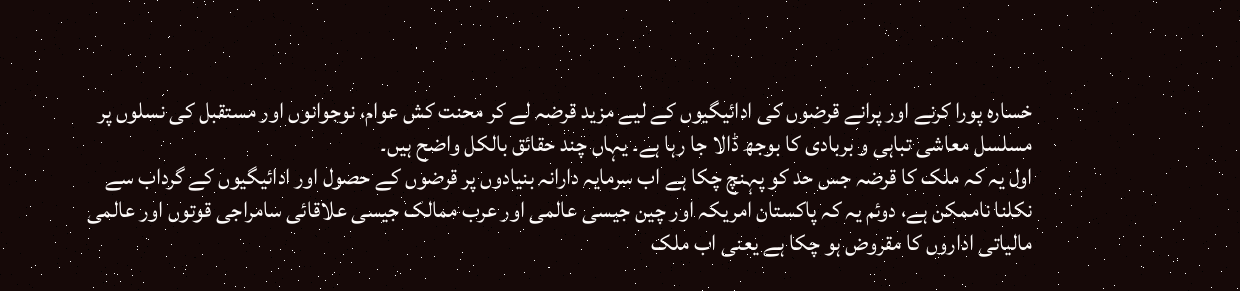خسارہ پورا کرنے اور پرانے قرضوں کی ادائیگیوں کے لیے مزید قرضہ لے کر محنت کش عوام، نوجوانوں اور مستقبل کی نسلوں پر مسلسل معاشی تباہی و بربادی کا بوجھ ڈالا جا رہا ہے۔ یہاں چند حقائق بالکل واضح ہیں۔
اول یہ کہ ملک کا قرضہ جس حد کو پہنچ چکا ہے اب سرمایہ دارانہ بنیادوں پر قرضوں کے حصول اور ادائیگیوں کے گرداب سے نکلنا ناممکن ہے، دوئم یہ کہ پاکستان امریکہ اور چین جیسی عالمی اور عرب ممالک جیسی علاقائی سامراجی قوتوں اور عالمی مالیاتی اداروں کا مقروض ہو چکا ہے یعنی اب ملک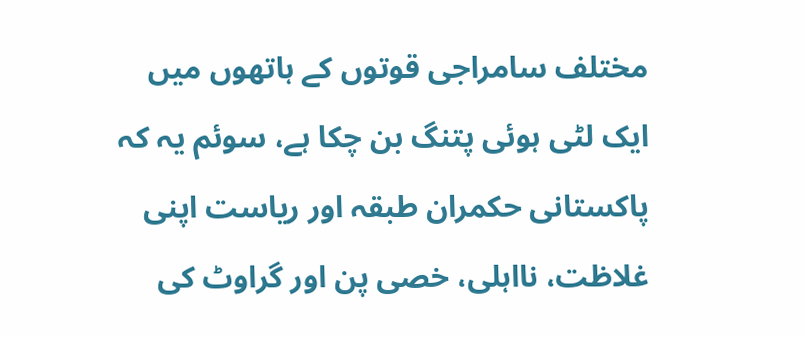مختلف سامراجی قوتوں کے ہاتھوں میں ایک لٹی ہوئی پتنگ بن چکا ہے، سوئم یہ کہ پاکستانی حکمران طبقہ اور ریاست اپنی غلاظت، نااہلی، خصی پن اور گراوٹ کی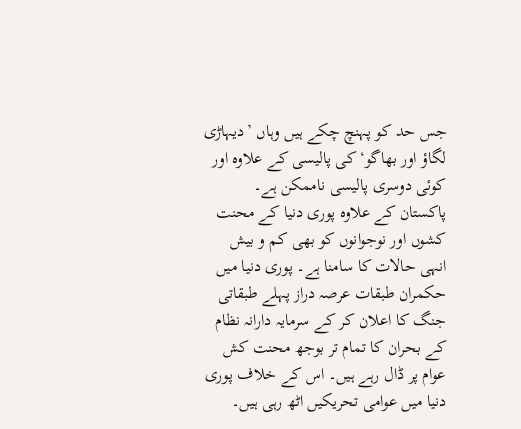جس حد کو پہنچ چکے ہیں وہاں ’دیہاڑی لگاؤ اور بھاگو‘کی پالیسی کے علاوہ اور کوئی دوسری پالیسی ناممکن ہے۔
پاکستان کے علاوہ پوری دنیا کے محنت کشوں اور نوجوانوں کو بھی کم و بیش انہی حالات کا سامنا ہے۔ پوری دنیا میں حکمران طبقات عرصہ دراز پہلے طبقاتی جنگ کا اعلان کر کے سرمایہ دارانہ نظام کے بحران کا تمام تر بوجھ محنت کش عوام پر ڈال رہے ہیں۔ اس کے خلاف پوری دنیا میں عوامی تحریکیں اٹھ رہی ہیں۔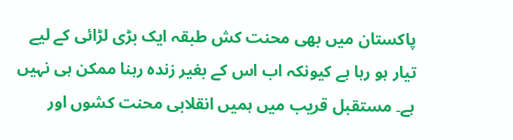پاکستان میں بھی محنت کش طبقہ ایک بڑی لڑائی کے لیے تیار ہو رہا ہے کیونکہ اب اس کے بغیر زندہ رہنا ممکن ہی نہیں ہے۔ مستقبل قریب میں ہمیں انقلابی محنت کشوں اور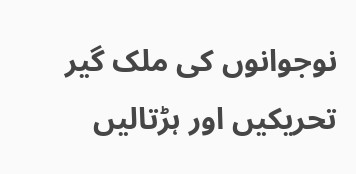نوجوانوں کی ملک گیر تحریکیں اور ہڑتالیں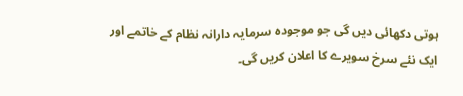ہوتی دکھائی دیں گی جو موجودہ سرمایہ دارانہ نظام کے خاتمے اور ایک نئے سرخ سویرے کا اعلان کریں گی۔